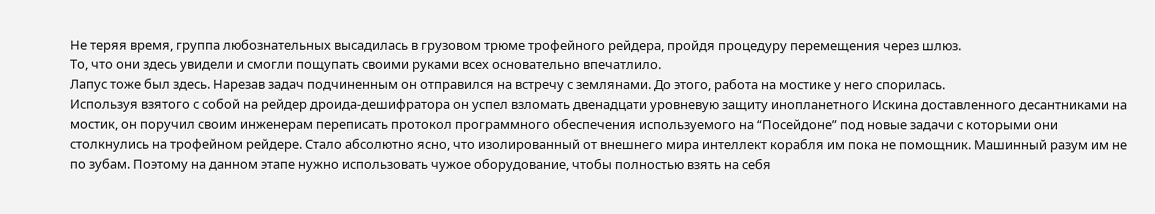Не теряя время, группа любознательных высадилась в грузовом трюме трофейного рейдера, пройдя процедуру перемещения через шлюз.
То, что они здесь увидели и смогли пощупать своими руками всех основательно впечатлило.
Лапус тоже был здесь. Нарезав задач подчиненным он отправился на встречу с землянами. До этого, работа на мостике у него спорилась.
Используя взятого с собой на рейдер дроида-дешифратора он успел взломать двенадцати уровневую защиту инопланетного Искина доставленного десантниками на мостик, он поручил своим инженерам переписать протокол программного обеспечения используемого на “Посейдоне” под новые задачи с которыми они столкнулись на трофейном рейдере. Стало абсолютно ясно, что изолированный от внешнего мира интеллект корабля им пока не помощник. Машинный разум им не по зубам. Поэтому на данном этапе нужно использовать чужое оборудование, чтобы полностью взять на себя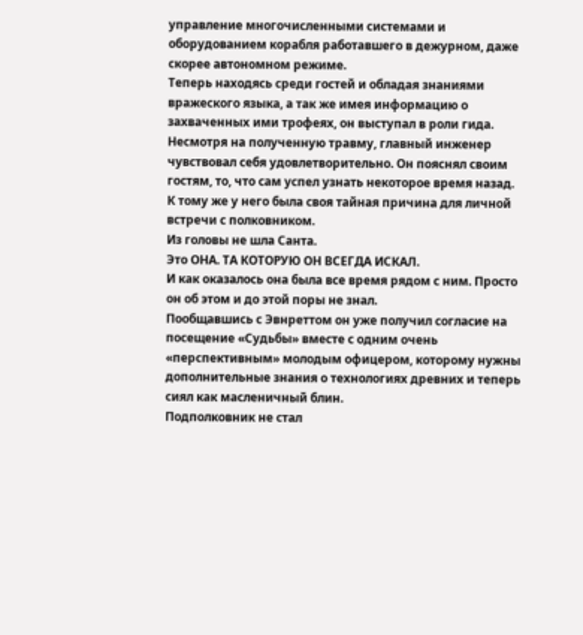управление многочисленными системами и оборудованием корабля работавшего в дежурном, даже скорее автономном режиме.
Теперь находясь среди гостей и обладая знаниями вражеского языка, а так же имея информацию о захваченных ими трофеях, он выступал в роли гида.
Несмотря на полученную травму, главный инженер чувствовал себя удовлетворительно. Он пояснял своим гостям, то, что сам успел узнать некоторое время назад.
К тому же у него была своя тайная причина для личной встречи с полковником.
Из головы не шла Санта.
Это ОНА. ТА КОТОРУЮ ОН ВСЕГДА ИСКАЛ.
И как оказалось она была все время рядом с ним. Просто он об этом и до этой поры не знал.
Пообщавшись с Эвнреттом он уже получил согласие на посещение «Судьбы» вместе с одним очень «перспективным» молодым офицером, которому нужны дополнительные знания о технологиях древних и теперь сиял как масленичный блин.
Подполковник не стал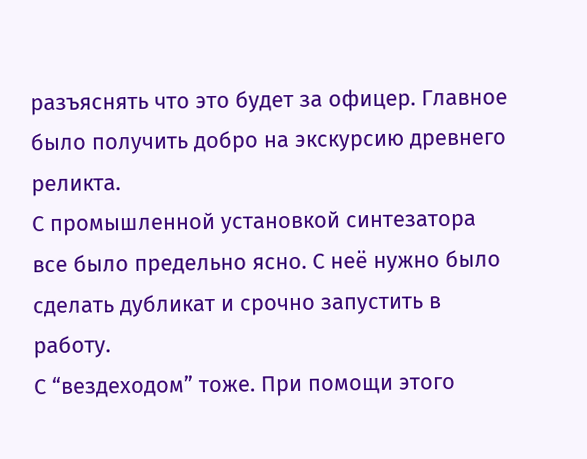разъяснять что это будет за офицер. Главное было получить добро на экскурсию древнего реликта.
С промышленной установкой синтезатора все было предельно ясно. С неё нужно было сделать дубликат и срочно запустить в работу.
С “вездеходом” тоже. При помощи этого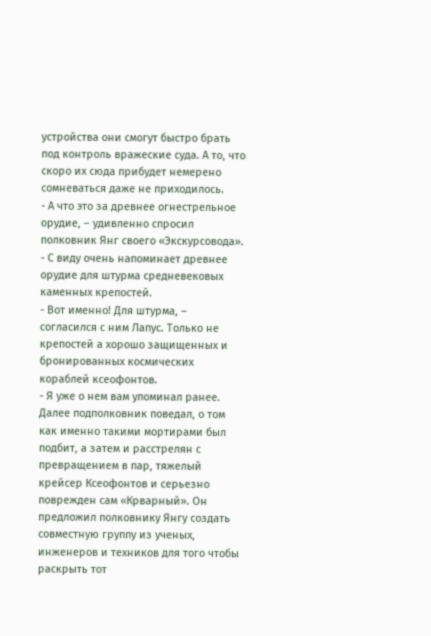устройства они смогут быстро брать под контроль вражеские суда. А то, что скоро их сюда прибудет немерено сомневаться даже не приходилось.
- А что это за древнее огнестрельное орудие, – удивленно спросил полковник Янг своего «Экскурсовода».
- С виду очень напоминает древнее орудие для штурма средневековых каменных крепостей.
- Вот именно! Для штурма, – согласился с ним Лапус. Только не крепостей а хорошо защищенных и бронированных космических кораблей ксеофонтов.
- Я уже о нем вам упоминал ранее.
Далее подполковник поведал, о том как именно такими мортирами был подбит, а затем и расстрелян с превращением в пар, тяжелый крейсер Ксеофонтов и серьезно поврежден сам «Крварный». Он предложил полковнику Янгу создать совместную группу из ученых, инженеров и техников для того чтобы раскрыть тот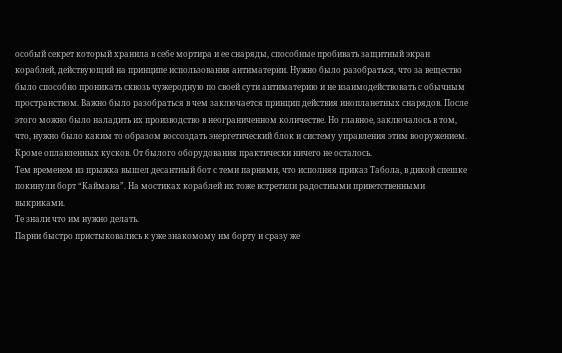особый секрет который хранила в себе мортира и ее снаряды, способные пробивать защитный экран кораблей, действующий на принципе использования антиматерии. Нужно было разобраться, что за вещество было способно проникать сквозь чужеродную по своей сути антиматерию и не взаимодействовать с обычным пространством. Важно было разобраться в чем заключается принцип действия инопланетных снарядов. После этого можно было наладить их производство в неограниченном количестве. Но главное, заключалось в том, что, нужно было каким то образом воссоздать энергетический блок и систему управления этим вооружением. Кроме оплавленных кусков. От былого оборудования практически ничего не осталось.
Тем временем из прыжка вышел десантный бот с теми парнями, что исполняя приказ Табола, в дикой спешке покинули борт “Каймана”. На мостиках кораблей их тоже встретили радостными приветственными выкриками.
Те знали что им нужно делать.
Парни быстро пристыковались к уже знакомому им борту и сразу же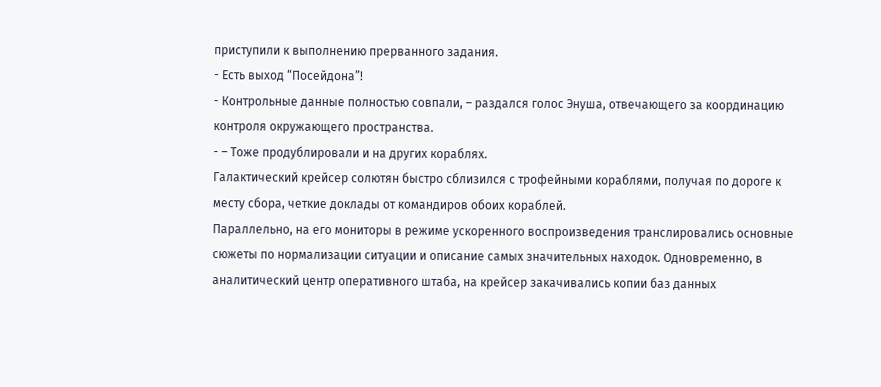приступили к выполнению прерванного задания.
- Есть выход “Посейдона”!
- Контрольные данные полностью совпали, – раздался голос Энуша, отвечающего за координацию контроля окружающего пространства.
- – Тоже продублировали и на других кораблях.
Галактический крейсер солютян быстро сблизился с трофейными кораблями, получая по дороге к месту сбора, четкие доклады от командиров обоих кораблей.
Параллельно, на его мониторы в режиме ускоренного воспроизведения транслировались основные сюжеты по нормализации ситуации и описание самых значительных находок. Одновременно, в аналитический центр оперативного штаба, на крейсер закачивались копии баз данных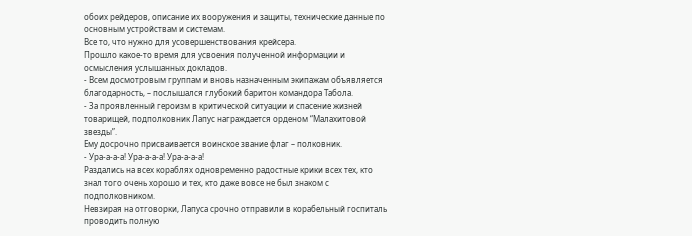обоих рейдеров, описание их вооружения и защиты, технические данные по основным устройствам и системам.
Все то, что нужно для усовершенствования крейсера.
Прошло какое-то время для усвоения полученной информации и осмысления услышанных докладов.
- Всем досмотровым группам и вновь назначенным экипажам объявляется благодарность, – послышался глубокий баритон командора Табола.
- За проявленный героизм в критической ситуации и спасение жизней товарищей, подполковник Лапус награждается орденом “Малахитовой звезды”.
Ему досрочно присваивается воинское звание флаг – полковник.
- Ура-а-а-а! Ура-а-а-а! Ура-а-а-а!
Раздались на всех кораблях одновременно радостные крики всех тех, кто знал того очень хорошо и тех, кто даже вовсе не был знаком с подполковником.
Невзирая на отговорки, Лапуса срочно отправили в корабельный госпиталь проводить полную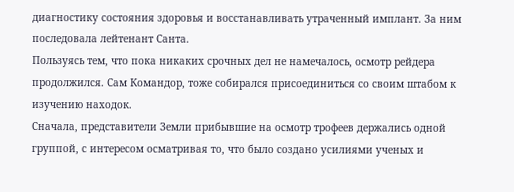диагностику состояния здоровья и восстанавливать утраченный имплант. За ним последовала лейтенант Санта.
Пользуясь тем, что пока никаких срочных дел не намечалось, осмотр рейдера продолжился. Сам Командор, тоже собирался присоединиться со своим штабом к изучению находок.
Сначала, представители Земли прибывшие на осмотр трофеев держались одной группой, с интересом осматривая то, что было создано усилиями ученых и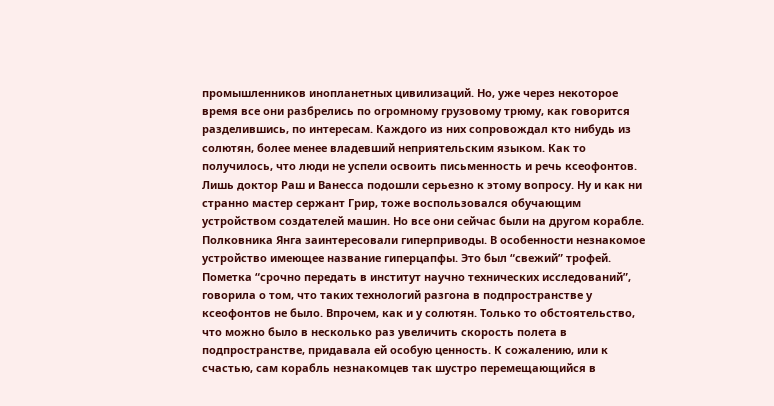промышленников инопланетных цивилизаций. Но, уже через некоторое время все они разбрелись по огромному грузовому трюму, как говорится разделившись, по интересам. Каждого из них сопровождал кто нибудь из солютян, более менее владевший неприятельским языком. Как то получилось, что люди не успели освоить письменность и речь ксеофонтов. Лишь доктор Раш и Ванесса подошли серьезно к этому вопросу. Ну и как ни странно мастер сержант Грир, тоже воспользовался обучающим устройством создателей машин. Но все они сейчас были на другом корабле.
Полковника Янга заинтересовали гиперприводы. В особенности незнакомое устройство имеющее название гиперцапфы. Это был “свежий” трофей. Пометка “срочно передать в институт научно технических исследований”, говорила о том, что таких технологий разгона в подпространстве у ксеофонтов не было. Впрочем, как и у солютян. Только то обстоятельство, что можно было в несколько раз увеличить скорость полета в подпространстве, придавала ей особую ценность. К сожалению, или к счастью, сам корабль незнакомцев так шустро перемещающийся в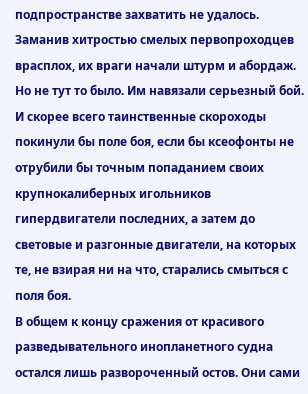подпространстве захватить не удалось. Заманив хитростью смелых первопроходцев врасплох, их враги начали штурм и абордаж. Но не тут то было. Им навязали серьезный бой. И скорее всего таинственные скороходы покинули бы поле боя, если бы ксеофонты не отрубили бы точным попаданием своих крупнокалиберных игольников гипердвигатели последних, а затем до световые и разгонные двигатели, на которых те, не взирая ни на что, старались смыться с поля боя.
В общем к концу сражения от красивого разведывательного инопланетного судна остался лишь развороченный остов. Они сами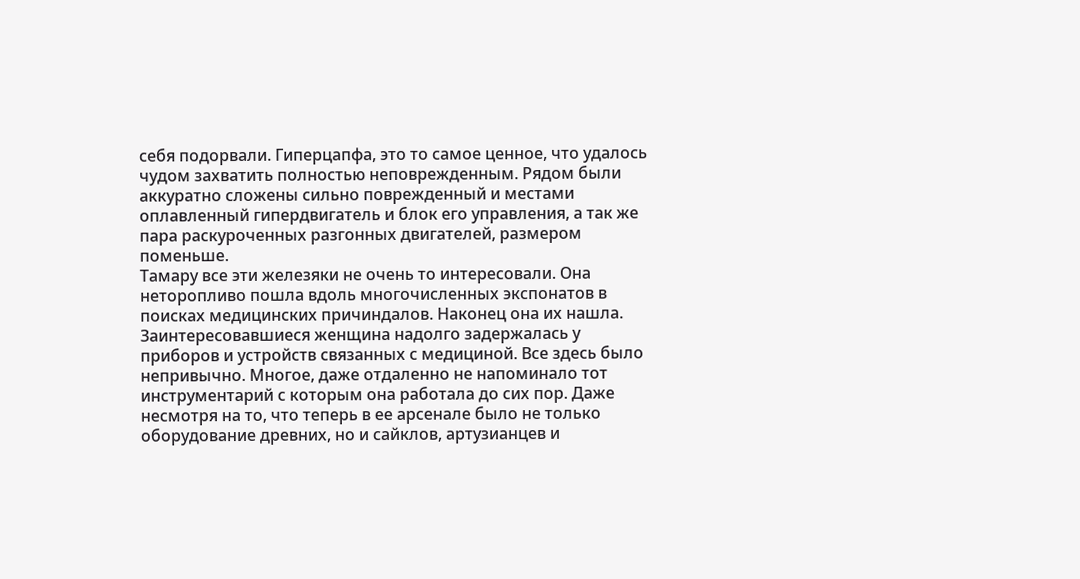себя подорвали. Гиперцапфа, это то самое ценное, что удалось чудом захватить полностью неповрежденным. Рядом были аккуратно сложены сильно поврежденный и местами оплавленный гипердвигатель и блок его управления, а так же пара раскуроченных разгонных двигателей, размером поменьше.
Тамару все эти железяки не очень то интересовали. Она неторопливо пошла вдоль многочисленных экспонатов в поисках медицинских причиндалов. Наконец она их нашла. Заинтересовавшиеся женщина надолго задержалась у приборов и устройств связанных с медициной. Все здесь было непривычно. Многое, даже отдаленно не напоминало тот инструментарий с которым она работала до сих пор. Даже несмотря на то, что теперь в ее арсенале было не только оборудование древних, но и сайклов, артузианцев и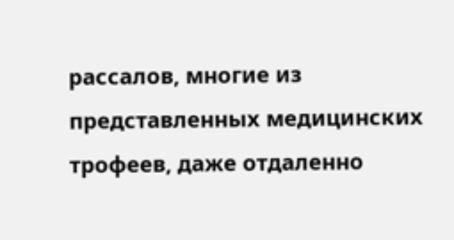рассалов, многие из представленных медицинских трофеев, даже отдаленно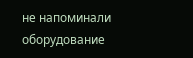не напоминали оборудование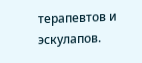терапевтов и эскулапов.